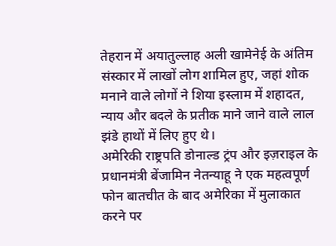तेहरान में अयातुल्लाह अली खामेनेई के अंतिम संस्कार में लाखों लोग शामिल हुए, जहां शोक मनाने वाले लोगों ने शिया इस्लाम में शहादत, न्याय और बदले के प्रतीक माने जाने वाले लाल झंडे हाथों में लिए हुए थे।
अमेरिकी राष्ट्रपति डोनाल्ड ट्रंप और इज़राइल के प्रधानमंत्री बेंजामिन नेतन्याहू ने एक महत्वपूर्ण फोन बातचीत के बाद अमेरिका में मुलाकात करने पर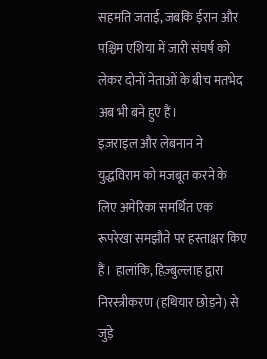सहमति जताई, जबकि ईरान और पश्चिम एशिया में जारी संघर्ष को लेकर दोनों नेताओं के बीच मतभेद अब भी बने हुए हैं।
इज़राइल और लेबनान ने युद्धविराम को मजबूत करने के लिए अमेरिका समर्थित एक रूपरेखा समझौते पर हस्ताक्षर किए हैं। हालांकि, हिज़्बुल्लाह द्वारा निरस्त्रीकरण (हथियार छोड़ने) से जुड़े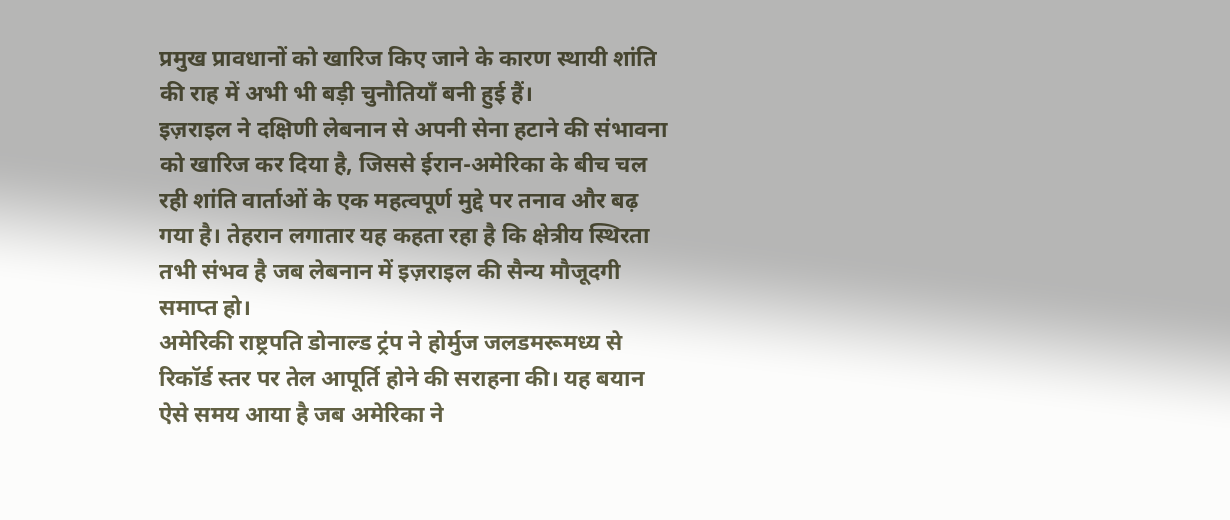प्रमुख प्रावधानों को खारिज किए जाने के कारण स्थायी शांति की राह में अभी भी बड़ी चुनौतियाँ बनी हुई हैं।
इज़राइल ने दक्षिणी लेबनान से अपनी सेना हटाने की संभावना को खारिज कर दिया है, जिससे ईरान-अमेरिका के बीच चल रही शांति वार्ताओं के एक महत्वपूर्ण मुद्दे पर तनाव और बढ़ गया है। तेहरान लगातार यह कहता रहा है कि क्षेत्रीय स्थिरता तभी संभव है जब लेबनान में इज़राइल की सैन्य मौजूदगी समाप्त हो।
अमेरिकी राष्ट्रपति डोनाल्ड ट्रंप ने होर्मुज जलडमरूमध्य से रिकॉर्ड स्तर पर तेल आपूर्ति होने की सराहना की। यह बयान ऐसे समय आया है जब अमेरिका ने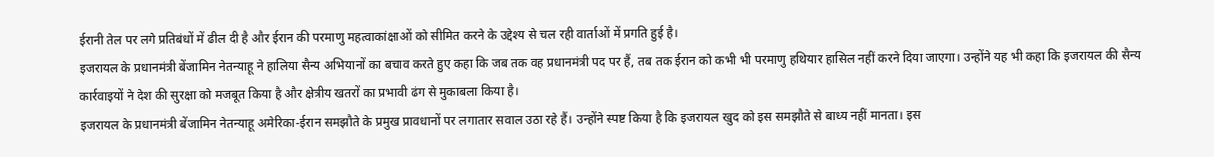ईरानी तेल पर लगे प्रतिबंधों में ढील दी है और ईरान की परमाणु महत्वाकांक्षाओं को सीमित करने के उद्देश्य से चल रही वार्ताओं में प्रगति हुई है।
इजरायल के प्रधानमंत्री बेंजामिन नेतन्याहू ने हालिया सैन्य अभियानों का बचाव करते हुए कहा कि जब तक वह प्रधानमंत्री पद पर हैं, तब तक ईरान को कभी भी परमाणु हथियार हासिल नहीं करने दिया जाएगा। उन्होंने यह भी कहा कि इजरायल की सैन्य कार्रवाइयों ने देश की सुरक्षा को मजबूत किया है और क्षेत्रीय खतरों का प्रभावी ढंग से मुकाबला किया है।
इजरायल के प्रधानमंत्री बेंजामिन नेतन्याहू अमेरिका-ईरान समझौते के प्रमुख प्रावधानों पर लगातार सवाल उठा रहे हैं। उन्होंने स्पष्ट किया है कि इजरायल खुद को इस समझौते से बाध्य नहीं मानता। इस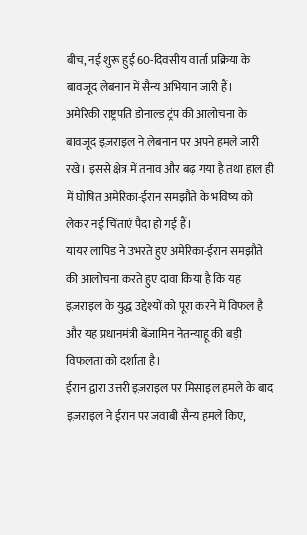बीच, नई शुरू हुई 60-दिवसीय वार्ता प्रक्रिया के बावजूद लेबनान में सैन्य अभियान जारी हैं।
अमेरिकी राष्ट्रपति डोनाल्ड ट्रंप की आलोचना के बावजूद इज़राइल ने लेबनान पर अपने हमले जारी रखे। इससे क्षेत्र में तनाव और बढ़ गया है तथा हाल ही में घोषित अमेरिका-ईरान समझौते के भविष्य को लेकर नई चिंताएं पैदा हो गई हैं।
यायर लापिड ने उभरते हुए अमेरिका-ईरान समझौते की आलोचना करते हुए दावा किया है कि यह इज़राइल के युद्ध उद्देश्यों को पूरा करने में विफल है और यह प्रधानमंत्री बेंजामिन नेतन्याहू की बड़ी विफलता को दर्शाता है।
ईरान द्वारा उत्तरी इज़राइल पर मिसाइल हमले के बाद इज़राइल ने ईरान पर जवाबी सैन्य हमले किए,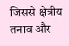जिससे क्षेत्रीय तनाव और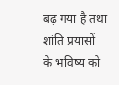बढ़ गया है तथा शांति प्रयासों के भविष्य को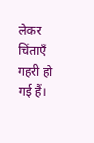लेकर चिंताएँ गहरी हो गई हैं।